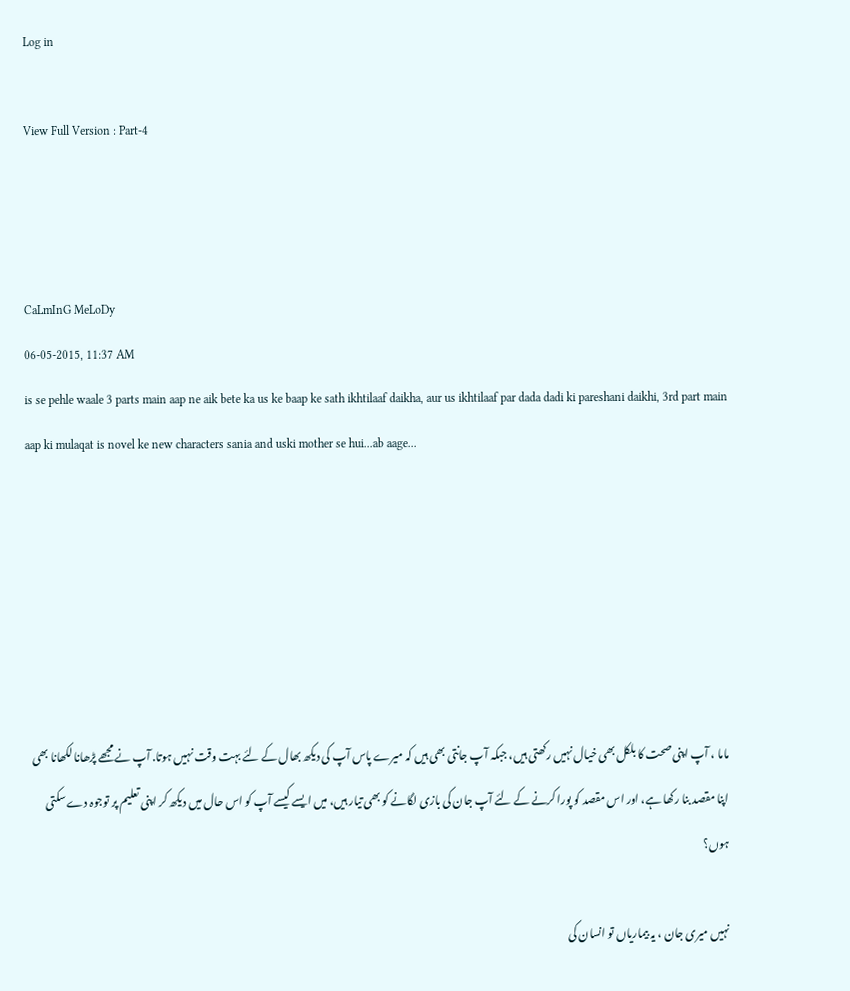Log in

View Full Version : Part-4



CaLmInG MeLoDy
06-05-2015, 11:37 AM
is se pehle waale 3 parts main aap ne aik bete ka us ke baap ke sath ikhtilaaf daikha, aur us ikhtilaaf par dada dadi ki pareshani daikhi, 3rd part main aap ki mulaqat is novel ke new characters sania and uski mother se hui...ab aage...






ماما ، آپ اپنی صحت کا بلکل بھی خیال نہیں رکھتی ہیں، جبکہ آپ جانتی بھی ہیں کہ میرے پاس آپ کی دیکھ بھال کے لئے بہت وقت نہیں ہوتا. آپ نے مجھے پڑھانا لکھانا بھی اپنا مقصد بنا رکھا ہے، اور اس مقصد کو پورا کرنے کے لئے آپ جان کی بازی لگانے کو بھی تیار ہیں، میں ایسے کیسے آپ کو اس حال میں دیکھ کر اپنی تعلیم پر توجوہ دے سکتی ہوں؟

نہیں میری جان ، یہ بیماریاں تو انسان کی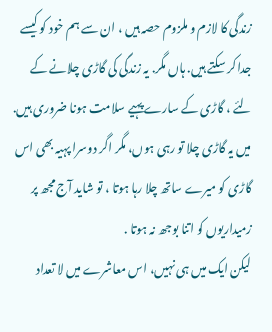زندگی کا لازم و ملزوم حصہ ہیں ، ان سے ہم خود کو کیسے جدا کر سکتے ہیں. ہاں مگر. یہ زندگی کی گاڑی چلانے کے لئے ، گاڑی کے سارے پہیے سلامت ہونا ضروری ہیں. میں یہ گاڑی چلا تو رہی ہوں، مگر اگر دوسرا پہیہ بھی اس گاڑی کو میرے ساتھ چلا رہا ہوتا ، تو شاید آج مجھ پر زمیداریوں کو اتنا بوجھ نہ ہوتا .
لیکن ایک میں ہی نہیں، اس معاشرے میں لا تعداد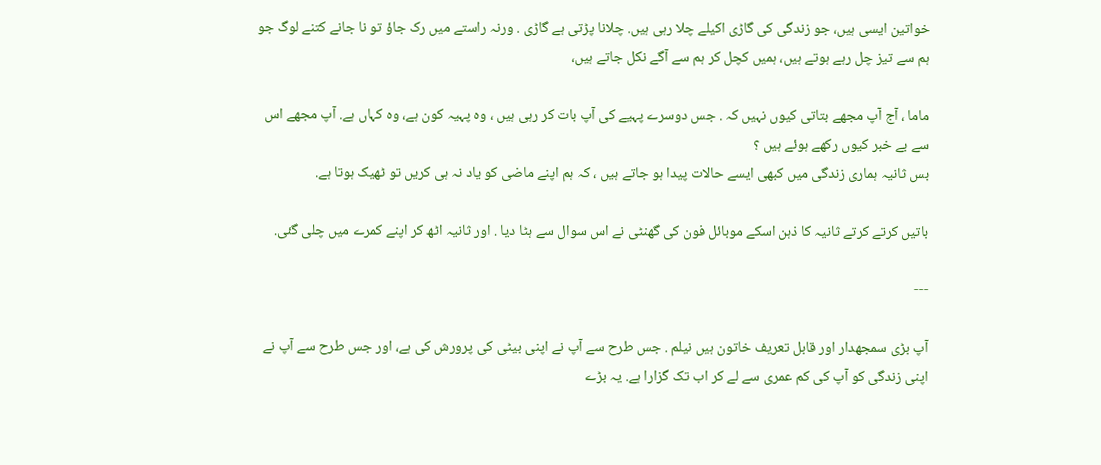خواتین ایسی ہیں، جو زندگی کی گاڑی اکیلے چلا رہی ہیں. چلانا پڑتی ہے گاڑی . ورنہ راستے میں رک جاؤ تو نا جانے کتنے لوگ جو ہم سے تیز چل رہے ہوتے ہیں، ہمیں کچل کر ہم سے آگے نکل جاتے ہیں،

ماما ، آج آپ مجھے بتاتی کیوں نہیں کہ . جس دوسرے پہیے کی آپ بات کر رہی ہیں ، وہ پہیہ کون ہے، وہ کہاں ہے. آپ مجھے اس سے بے خبر کیوں رکھے ہوئے ہیں ؟
بس ثانیہ ہماری زندگی میں کبھی ایسے حالات پیدا ہو جاتے ہیں ، کہ ہم اپنے ماضی کو یاد نہ ہی کریں تو ٹھیک ہوتا ہے.

باتیں کرتے کرتے ثانیہ کا ذہن اسکے موبائل فون کی گھنٹی نے اس سوال سے ہٹا دیا . اور ثانیہ اٹھ کر اپنے کمرے میں چلی گئی.

---

آپ بڑی سمجھدار اور قابل تعریف خاتون ہیں نیلم . جس طرح سے آپ نے اپنی بیٹی کی پرورش کی ہے، اور جس طرح سے آپ نے اپنی زندگی کو آپ کی کم عمری سے لے کر اب تک گزارا ہے. یہ بڑے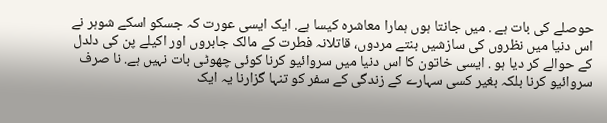حوصلے کی بات ہے . میں جانتا ہوں ہمارا معاشرہ کیسا ہے. ایک ایسی عورت کہ جسکو اسکے شوہر نے اس دنیا میں نظروں کی سازشیں بنتے مردوں، قاتلانہ فطرت کے مالک جابروں اور اکیلے پن کی دلدل کے حوالے کر دیا ہو . ایسی خاتون کا اس دنیا میں سروائیو کرنا کوئی چھوٹی بات نہیں ہے. نا صرف سروائیو کرنا بلکہ بغیر کسی سہارے کے زندگی کے سفر کو تنہا گزارنا یہ ایک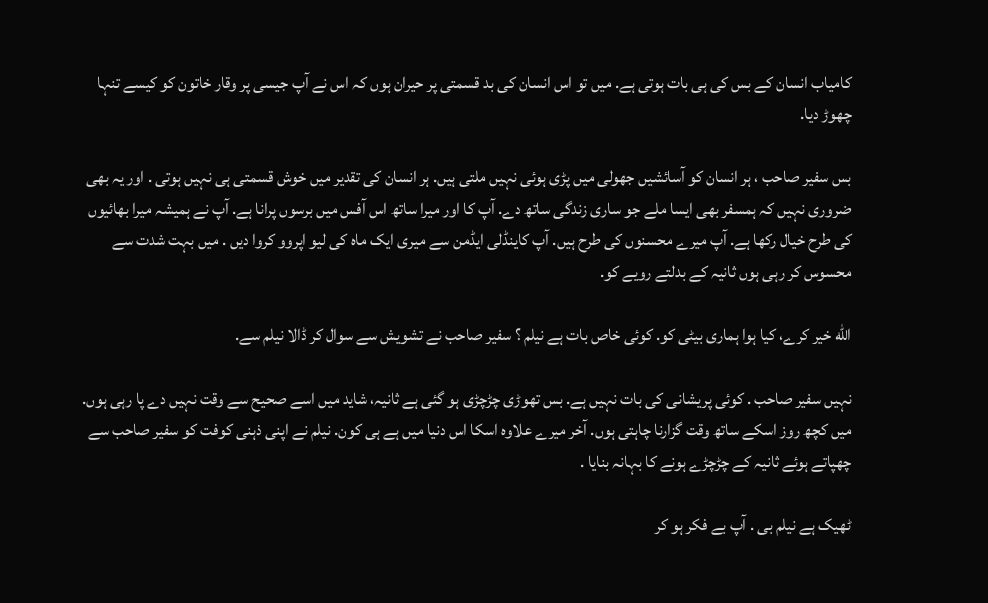کامیاب انسان کے بس کی ہی بات ہوتی ہے. میں تو اس انسان کی بد قسمتی پر حیران ہوں کہ اس نے آپ جیسی پر وقار خاتون کو کیسے تنہا چھوڑ دیا.

بس سفیر صاحب ، ہر انسان کو آسائشیں جھولی میں پڑی ہوئی نہیں ملتی ہیں. ہر انسان کی تقدیر میں خوش قسمتی ہی نہیں ہوتی . اور یہ بھی ضروری نہیں کہ ہمسفر بھی ایسا ملے جو ساری زندگی ساتھ دے. آپ کا اور میرا ساتھ اس آفس میں برسوں پرانا ہے. آپ نے ہمیشہ میرا بھائیوں کی طرح خیال رکھا ہے. آپ میرے محسنوں کی طرح ہیں. آپ کاینڈلی ایڈمن سے میری ایک ماہ کی لیو اپروو کروا دیں . میں بہت شدت سے محسوس کر رہی ہوں ثانیہ کے بدلتے رویے کو.

الله خیر کرے، کیا ہوا ہماری بیٹی کو. کوئی خاص بات ہے نیلم ؟ سفیر صاحب نے تشویش سے سوال کر ڈالا نیلم سے.

نہیں سفیر صاحب . کوئی پریشانی کی بات نہیں ہے. بس تھوڑی چڑچڑی ہو گئی ہے ثانیہ، شاید میں اسے صحیح سے وقت نہیں دے پا رہی ہوں. میں کچھ روز اسکے ساتھ وقت گزارنا چاہتی ہوں. آخر میرے علاوہ اسکا اس دنیا میں ہے ہی کون. نیلم نے اپنی ذہنی کوفت کو سفیر صاحب سے چھپاتے ہوئے ثانیہ کے چڑچڑے ہونے کا بہانہ بنایا .

ٹھیک ہے نیلم بی . آپ بے فکر ہو کر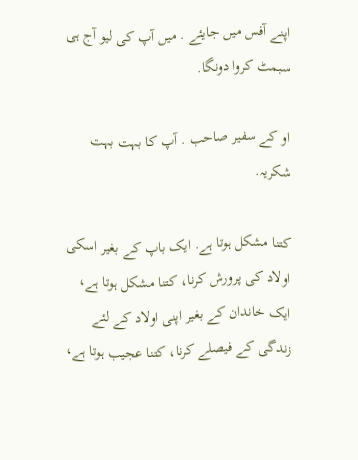اپنے آفس میں جایئے . میں آپ کی لیو آج ہی سبمٹ کروا دونگا.

او کے سفیر صاحب . آپ کا بہت بہت شکریہ.

کتنا مشکل ہوتا ہے. ایک باپ کے بغیر اسکی اولاد کی پرورش کرنا، کتنا مشکل ہوتا ہے، ایک خاندان کے بغیر اپنی اولاد کے لئے زندگی کے فیصلے کرنا، کتنا عجیب ہوتا ہے،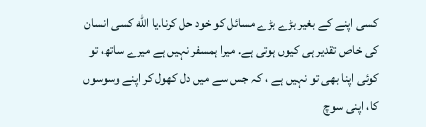کسی اپنے کے بغیر بڑے بڑے مسائل کو خود حل کرنا.یا الله کسی انسان کی خاص تقدیر ہی کیوں ہوتی ہے. میرا ہمسفر نہیں ہے میرے ساتھ، تو کوئی اپنا بھی تو نہیں ہے ، کہ جس سے میں دل کھول کر اپنے وسوسوں کا، اپنی سوچ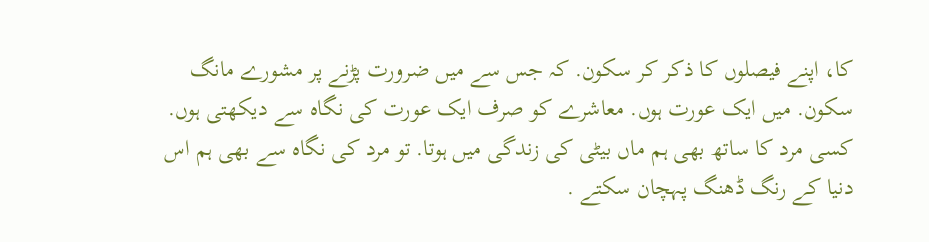کا، اپنے فیصلوں کا ذکر کر سکون. کہ جس سے میں ضرورت پڑنے پر مشورے مانگ سکون. میں ایک عورت ہوں. معاشرے کو صرف ایک عورت کی نگاہ سے دیکھتی ہوں. کسی مرد کا ساتھ بھی ہم ماں بیٹی کی زندگی میں ہوتا. تو مرد کی نگاہ سے بھی ہم اس دنیا کے رنگ ڈھنگ پہچان سکتے .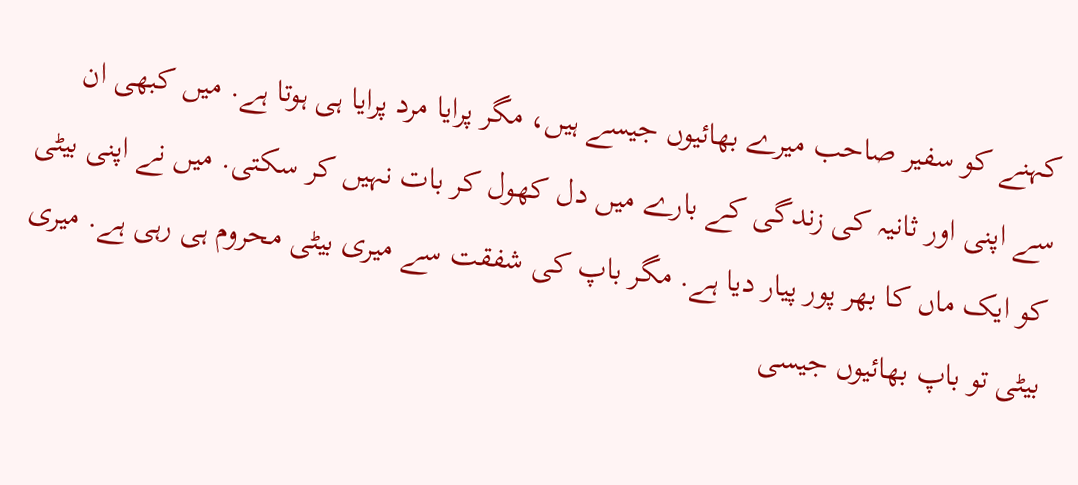کہنے کو سفیر صاحب میرے بھائیوں جیسے ہیں، مگر پرایا مرد پرایا ہی ہوتا ہے. میں کبھی ان سے اپنی اور ثانیہ کی زندگی کے بارے میں دل کھول کر بات نہیں کر سکتی. میں نے اپنی بیٹی کو ایک ماں کا بھر پور پیار دیا ہے. مگر باپ کی شفقت سے میری بیٹی محروم ہی رہی ہے. میری بیٹی تو باپ بھائیوں جیسی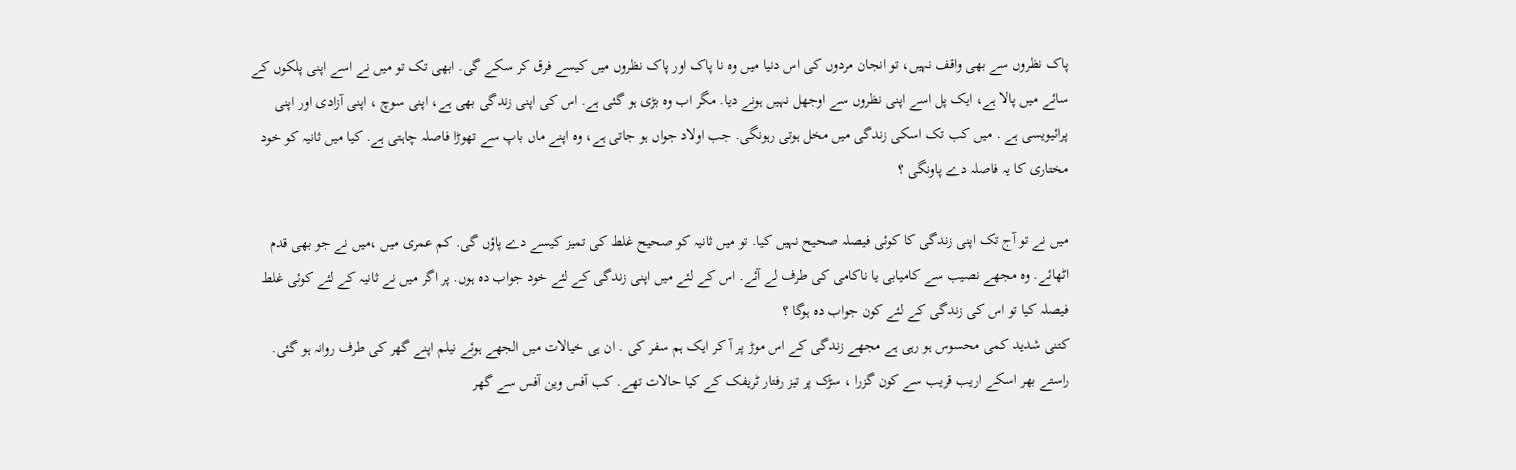پاک نظروں سے بھی واقف نہیں، تو انجان مردوں کی اس دنیا میں وہ نا پاک اور پاک نظروں میں کیسے فرق کر سکے گی. ابھی تک تو میں نے اسے اپنی پلکوں کے سائے میں پالا ہے، ایک پل اسے اپنی نظروں سے اوجھل نہیں ہونے دیا. مگر اب وہ بڑی ہو گئی ہے. اس کی اپنی زندگی بھی ہے، اپنی سوچ ، اپنی آزادی اور اپنی پرائیویسی ہے . میں کب تک اسکی زندگی میں مخل ہوتی رہونگی. جب اولاد جواں ہو جاتی ہے، وہ اپنے ماں باپ سے تھوڑا فاصلہ چاہتی ہے. کیا میں ثانیہ کو خود مختاری کا یہ فاصلہ دے پاونگی ؟

میں نے تو آج تک اپنی زندگی کا کوئی فیصلہ صحیح نہیں کیا. تو میں ثانیہ کو صحیح غلط کی تمیز کیسے دے پاؤں گی. کم عمری میں ،میں نے جو بھی قدم اٹھائے. وہ مجھے نصیب سے کامیابی یا ناکامی کی طرف لے آئے. اس کے لئے میں اپنی زندگی کے لئے خود جواب دہ ہوں. پر اگر میں نے ثانیہ کے لئے کوئی غلط فیصلہ کیا تو اس کی زندگی کے لئے کون جواب دہ ہوگا ؟
کتنی شدید کمی محسوس ہو رہی ہے مجھے زندگی کے اس موڑ پر آ کر ایک ہم سفر کی . ان ہی خیالات میں الجھے ہوئے نیلم اپنے گھر کی طرف روانہ ہو گئی. راستے بھر اسکے اریب قریب سے کون گزرا ، سڑک پر تیز رفتار ٹریفک کے کیا حالات تھے. کب آفس وین آفس سے گھر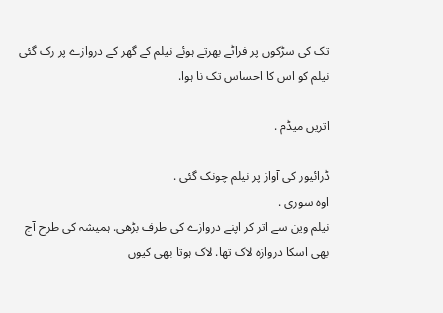تک کی سڑکوں پر فراٹے بھرتے ہوئے نیلم کے گھر کے دروازے پر رک گئی نیلم کو اس کا احساس تک نا ہوا.

اتریں میڈم .

ڈرائیور کی آواز پر نیلم چونک گئی .
اوہ سوری .
نیلم وین سے اتر کر اپنے دروازے کی طرف بڑھی. ہمیشہ کی طرح آج بھی اسکا دروازہ لاک تھا. لاک ہوتا بھی کیوں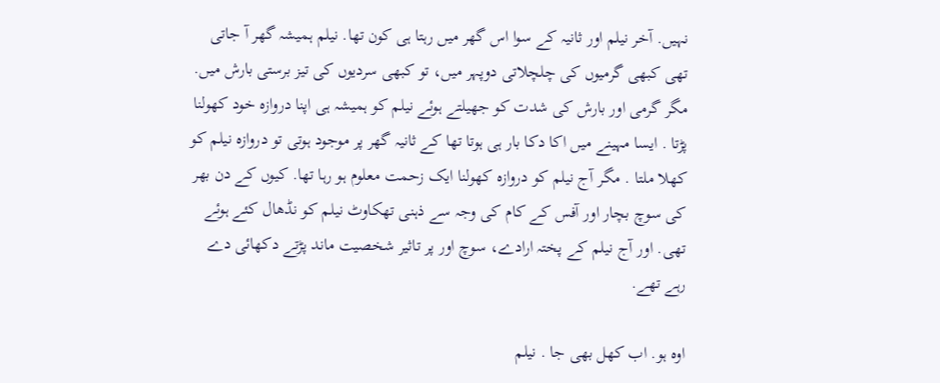نہیں. آخر نیلم اور ثانیہ کے سوا اس گھر میں رہتا ہی کون تھا. نیلم ہمیشہ گھر آ جاتی تھی کبھی گرمیوں کی چلچلاتی دوپہر میں، تو کبھی سردیوں کی تیز برستی بارش میں. مگر گرمی اور بارش کی شدت کو جھیلتے ہوئے نیلم کو ہمیشہ ہی اپنا دروازہ خود کھولنا پڑتا . ایسا مہینے میں اکا دکا بار ہی ہوتا تھا کے ثانیہ گھر پر موجود ہوتی تو دروازہ نیلم کو کھلا ملتا . مگر آج نیلم کو دروازہ کھولنا ایک زحمت معلوم ہو رہا تھا. کیوں کے دن بھر کی سوچ بچار اور آفس کے کام کی وجہ سے ذہنی تھکاوٹ نیلم کو نڈھال کئے ہوئے تھی. اور آج نیلم کے پختہ ارادے، سوچ اور پر تاثیر شخصیت ماند پڑتے دکھائی دے رہے تھے.

اوہ ہو. اب کھل بھی جا . نیلم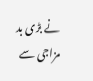نے بڑی بد مزاجی سے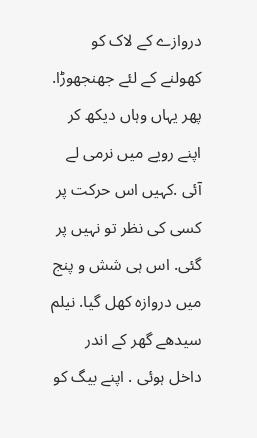دروازے کے لاک کو کھولنے کے لئے جھنجھوڑا. پھر یہاں وہاں دیکھ کر اپنے رویے میں نرمی لے آئی .کہیں اس حرکت پر کسی کی نظر تو نہیں پر گئی. اس ہی شش و پنج میں دروازہ کھل گیا. نیلم سیدھے گھر کے اندر داخل ہوئی . اپنے بیگ کو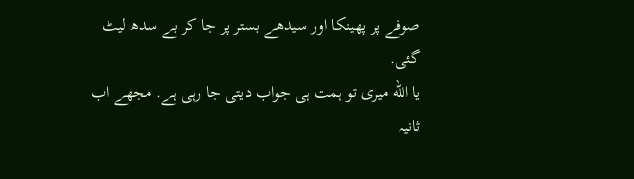صوفے پر پھینکا اور سیدھے بستر پر جا کر بے سدھ لیٹ گئی.
یا الله میری تو ہمت ہی جواب دیتی جا رہی ہے. مجھے اب ثانیہ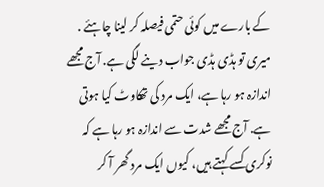کے بارے میں کوئی حتمی فیصلہ کر لینا چاہئے . میری تو ہڈی ہڈی جواب دینے لگی ہے. آج مجھے اندازہ ہو رہا ہے، ایک مرد کی تھکاوٹ کیا ہوتی ہے. آج مجھے شدت سے اندازہ ہو رہا ہے کہ نوکری کسے کہتے ہیں، کیوں ایک مرد گھر آ کر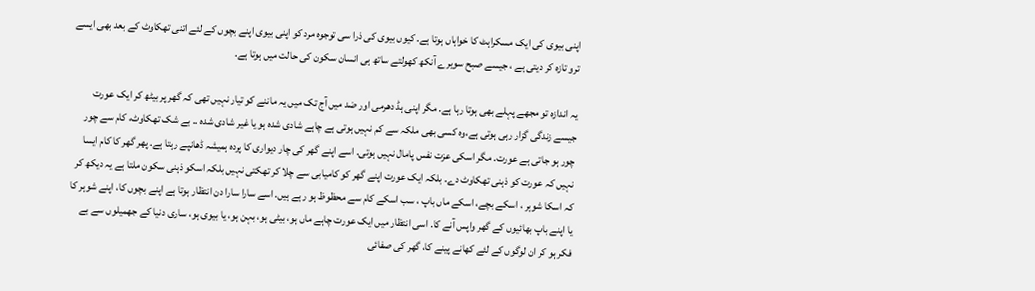اپنی بیوی کی ایک مسکراہٹ کا خواہاں ہوتا ہے. کیوں بیوی کی ذرا سی توجوہ مرد کو اپنی بیوی اپنے بچوں کے لئے اتنی تھکاوٹ کے بعد بھی ایسے ترو تازہ کر دیتی ہے ، جیسے صبح سویرے آنکھ کھولتے ساتھ ہی انسان سکون کی حالت میں ہوتا ہے.

یہ اندازہ تو مجھے پہلے بھی ہوتا رہا ہے. مگر اپنی ہڈ دھرمی اور ضد میں آج تک میں یہ ماننے کو تیار نہیں تھی کہ گھر پر بیٹھ کر ایک عورت جیسے زندگی گزار رہی ہوتی ہے،وہ کسی بھی ملکہ سے کم نہیں ہوتی ہے چاہے شادی شدہ ہو یا غیر شادی شدہ .. بے شک تھکاوٹ، کام سے چور چور ہو جاتی ہے عورت. مگر اسکی عزت نفس پامال نہیں ہوتی. اسے اپنے گھر کی چار دیواری کا پردہ ہمیشہ ڈھانپے رہتا ہے. پھر گھر کا کام ایسا نہیں کہ عورت کو ذہنی تھکاوٹ دے. بلکہ ایک عورت اپنے گھر کو کامیابی سے چلا کر تھکتی نہیں بلکہ اسکو ذہنی سکون ملتا ہے یہ دیکھ کر کہ اسکا شوہر ، اسکے بچے، اسکے ماں باپ ، سب اسکے کام سے محظوظ ہو رہے ہیں. اسے سارا سارا دن انتظار ہوتا ہے اپنے بچوں کا، اپنے شوہر کا یا اپنے باپ بھائیوں کے گھر واپس آنے کا. اسی انتظار میں ایک عورت چاہے ماں ہو، بیٹی ہو، بہن ہو، یا بیوی ہو، ساری دنیا کے جھمیلوں سے بے فکر ہو کر ان لوگوں کے لئے کھانے پینے کا، گھر کی صفائی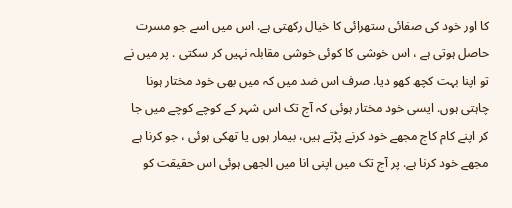کا اور خود کی صفائی ستھرائی کا خیال رکھتی ہے. اس میں اسے جو مسرت حاصل ہوتی ہے ، اس خوشی کا کوئی خوشی مقابلہ نہیں کر سکتی . پر میں نے تو اپنا بہت کچھ کھو دیا. صرف اس ضد میں کہ میں بھی خود مختار ہونا چاہتی ہوں. ایسی خود مختار ہوئی کہ آج تک اس شہر کے کوچے کوچے میں جا کر اپنے کام کاج مجھے خود کرنے پڑتے ہیں، بیمار ہوں یا تھکی ہوئی ، جو کرنا ہے مجھے خود کرنا ہے. پر آج تک میں اپنی انا میں الجھی ہوئی اس حقیقت کو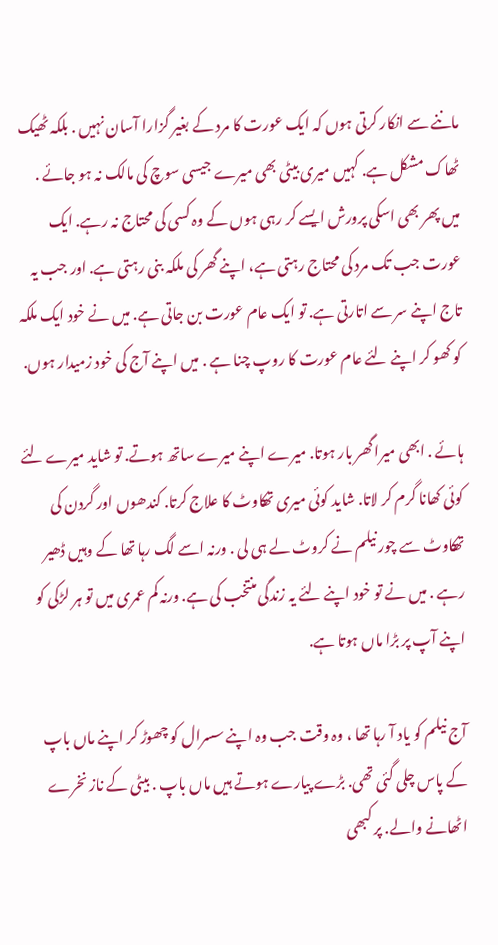ماننے سے انکار کرتی ہوں کہ ایک عورت کا مرد کے بغیر گزارا آسان نہیں . بلکہ ٹھیک ٹھاک مشکل ہے. کہیں میری بیٹی بھی میرے جیسی سوچ کی مالک نہ ہو جائے . میں پھر بھی اسکی پرورش ایسے کر رہی ہوں کے وہ کسی کی محتاج نہ رہے. ایک عورت جب تک مرد کی محتاج رہتی ہے، اپنے گھر کی ملکہ بنی رہتی ہے. اور جب یہ تاج اپنے سر سے اتارتی ہے. تو ایک عام عورت بن جاتی ہے. میں نے خود ایک ملکہ کو کھو کر اپنے لئے عام عورت کا روپ چنا ہے . میں اپنے آج کی خود زمیدار ہوں.

ہائے . ابھی میرا گھر بار ہوتا. میرے اپنے میرے ساتھ ہوتے. تو شاید میرے لئے کوئی کھانا گرم کر لاتا. شاید کوئی میری تھکاوٹ کا علاج کرتا. کندھوں اور گردن کی تھکاوٹ سے چور نیلم نے کروٹ لے ہی لی . ورنہ اسے لگ رہا تھا کے وہیں ڈھیر رہے . میں نے تو خود اپنے لئے یہ زندگی منتخب کی ہے. ورنہ کم عمری میں تو ہر لڑکی کو اپنے آپ پر بڑا ماں ہوتا ہے.

آج نیلم کو یاد آ رہا تھا ، وہ وقت جب وہ اپنے سسرال کو چھوڑ کر اپنے ماں باپ کے پاس چلی گئی تھی. بڑے پیارے ہوتے ہیں ماں باپ . بیٹی کے ناز نخرے اٹھانے والے. پر کبھی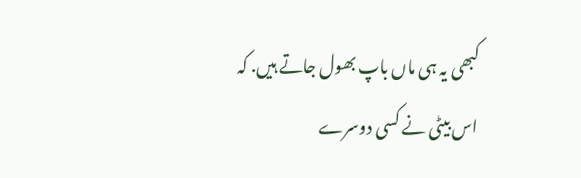کبھی یہ ہی ماں باپ بھول جاتے ہیں. کہ اس بیٹی نے کسی دوسرے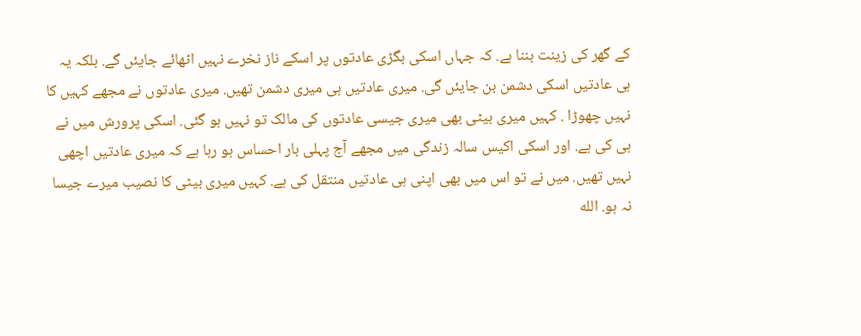کے گھر کی زینت بننا ہے. کہ جہاں اسکی بگڑی عادتوں پر اسکے ناز نخرے نہیں اٹھائے جایئں گے. بلکہ یہ ہی عادتیں اسکی دشمن بن جایئں گی. میری عادتیں ہی میری دشمن تھیں. میری عادتوں نے مجھے کہیں کا نہیں چھوڑا . کہیں میری بیٹی بھی میری جیسی عادتوں کی مالک تو نہیں ہو گئی. اسکی پرورش میں نے ہی کی ہے. اور اسکی اکیس سالہ زندگی میں مجھے آج پہلی بار احساس ہو رہا ہے کہ میری عادتیں اچھی نہیں تھیں. میں نے تو اس میں بھی اپنی ہی عادتیں منتقل کی ہے. کہیں میری بیٹی کا نصیب میرے جیسا نہ ہو. الله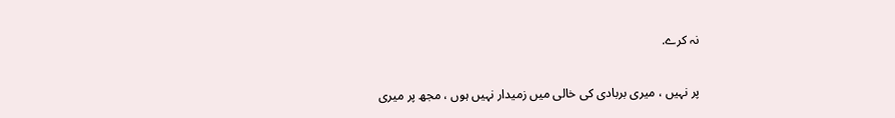نہ کرے.


پر نہیں ، میری بربادی کی خالی میں زمیدار نہیں ہوں ، مجھ پر میری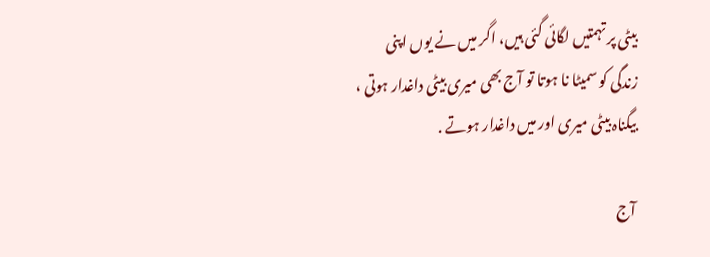بیٹی پر تہمتیں لگائی گئی ہیں، اگر میں نے یوں اپنی زندگی کو سمیٹا نا ہوتا تو آج بھی میری بیٹی داغدار ہوتی ، بیگناہ بیٹی میری اور میں داغدار ہوتے .

آج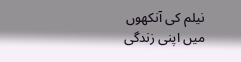نیلم کی آنکھوں میں اپنی زندگی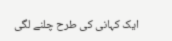ایک کہانی کی طرح چلنے لگی